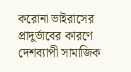করোনা ভাইরাসের প্রাদুর্ভাবের কারণে দেশব্যাপী সামাজিক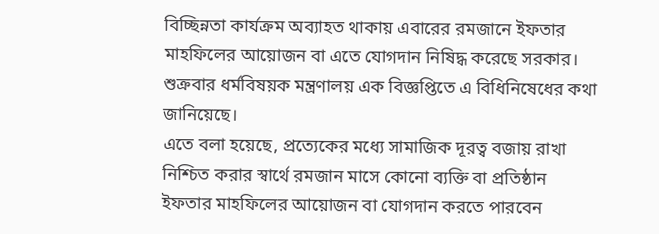বিচ্ছিন্নতা কার্যক্রম অব্যাহত থাকায় এবারের রমজানে ইফতার মাহফিলের আয়োজন বা এতে যোগদান নিষিদ্ধ করেছে সরকার। শুক্রবার ধর্মবিষয়ক মন্ত্রণালয় এক বিজ্ঞপ্তিতে এ বিধিনিষেধের কথা জানিয়েছে।
এতে বলা হয়েছে, প্রত্যেকের মধ্যে সামাজিক দূরত্ব বজায় রাখা নিশ্চিত করার স্বার্থে রমজান মাসে কোনো ব্যক্তি বা প্রতিষ্ঠান ইফতার মাহফিলের আয়োজন বা যোগদান করতে পারবেন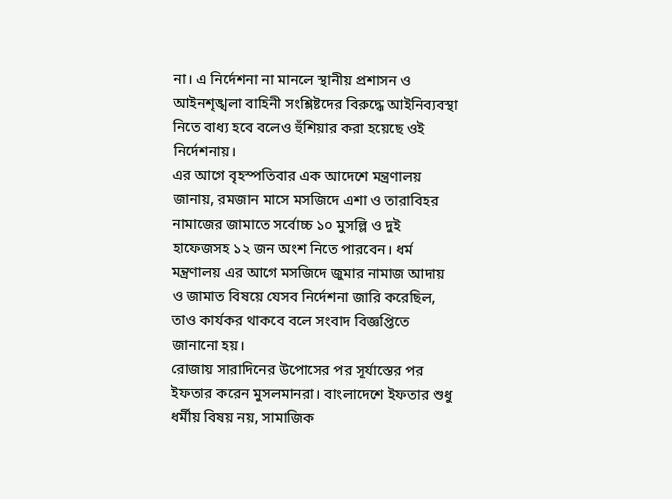না। এ নির্দেশনা না মানলে স্থানীয় প্রশাসন ও আইনশৃঙ্খলা বাহিনী সংশ্লিষ্টদের বিরুদ্ধে আইনিব্যবস্থা নিতে বাধ্য হবে বলেও হুঁশিয়ার করা হয়েছে ওই নির্দেশনায়।
এর আগে বৃহস্পতিবার এক আদেশে মন্ত্রণালয় জানায়, রমজান মাসে মসজিদে এশা ও তারাবিহর নামাজের জামাতে সর্বোচ্চ ১০ মুসল্লি ও দুই হাফেজসহ ১২ জন অংশ নিতে পারবেন। ধর্ম মন্ত্রণালয় এর আগে মসজিদে জুমার নামাজ আদায় ও জামাত বিষয়ে যেসব নির্দেশনা জারি করেছিল, তাও কার্যকর থাকবে বলে সংবাদ বিজ্ঞপ্তিতে জানানো হয়।
রোজায় সারাদিনের উপোসের পর সূর্যাস্তের পর ইফতার করেন মুসলমানরা। বাংলাদেশে ইফতার শুধু ধর্মীয় বিষয় নয়, সামাজিক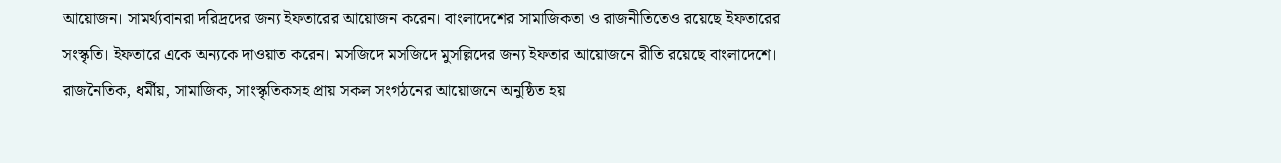আয়োজন। সামর্থ্যবানরা দরিদ্রদের জন্য ইফতারের আয়োজন করেন। বাংলাদেশের সামাজিকতা ও রাজনীতিতেও রয়েছে ইফতারের সংস্কৃতি। ইফতারে একে অন্যকে দাওয়াত করেন। মসজিদে মসজিদে মুসল্লিদের জন্য ইফতার আয়োজনে রীতি রয়েছে বাংলাদেশে।
রাজনৈতিক, ধর্মীয়, সামাজিক, সাংস্কৃতিকসহ প্রায় সকল সংগঠনের আয়োজনে অনুষ্ঠিত হয়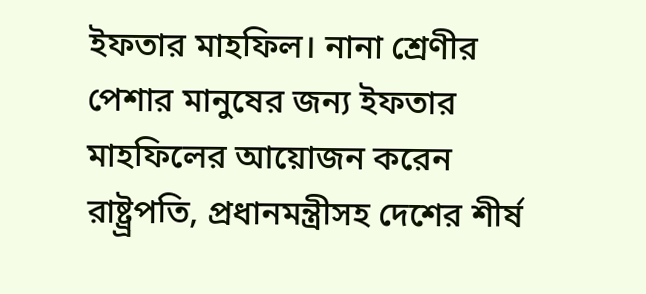ইফতার মাহফিল। নানা শ্রেণীর পেশার মানুষের জন্য ইফতার মাহফিলের আয়োজন করেন রাষ্ট্র্রপতি, প্রধানমন্ত্রীসহ দেশের শীর্ষ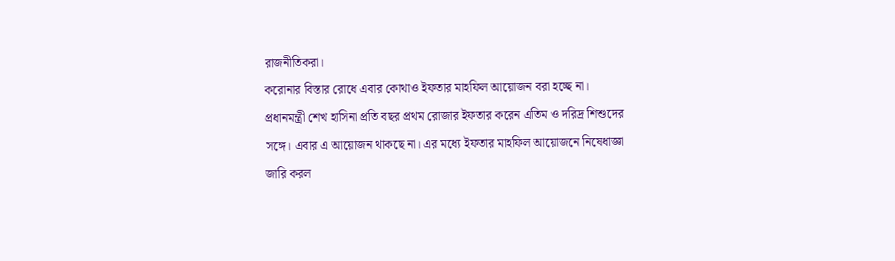রাজনীতিকরা।
করোনার বিস্তার রোধে এবার কোথাও ইফতার মাহফিল আয়োজন বরা হচ্ছে না। প্রধানমন্ত্রী শেখ হাসিনা প্রতি বছর প্রথম রোজার ইফতার করেন এতিম ও দরিদ্র শিশুদের সঙ্গে। এবার এ আয়োজন থাকছে না। এর মধ্যে ইফতার মাহফিল আয়োজনে নিষেধাজ্ঞা জারি করল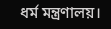ধর্ম মন্ত্রণালয়।